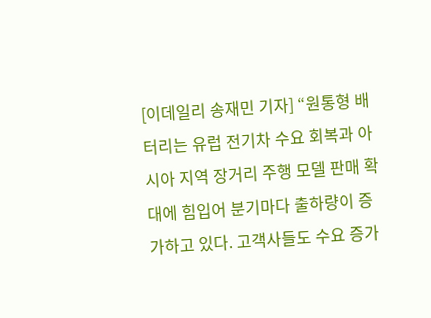[이데일리 송재민 기자] “원통형 배터리는 유럽 전기차 수요 회복과 아시아 지역 장거리 주행 모델 판매 확대에 힘입어 분기마다 출하량이 증가하고 있다. 고객사들도 수요 증가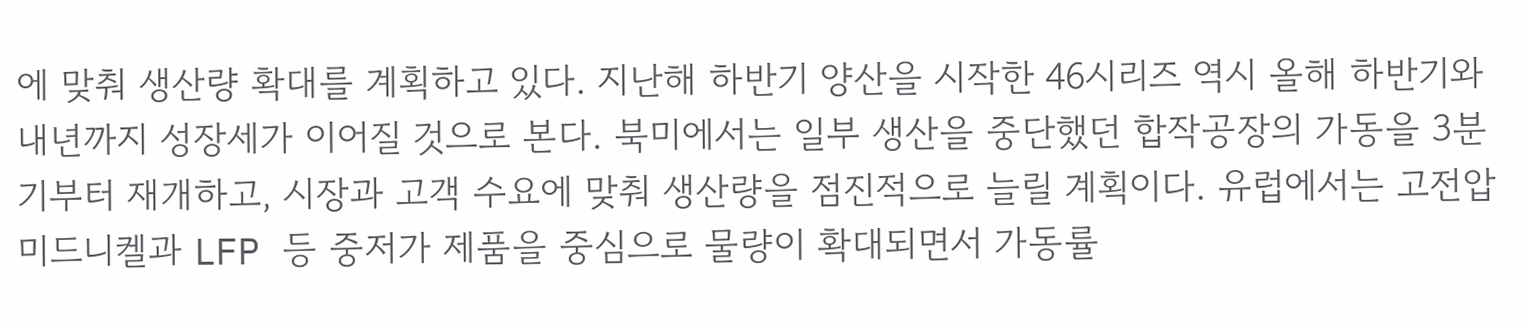에 맞춰 생산량 확대를 계획하고 있다. 지난해 하반기 양산을 시작한 46시리즈 역시 올해 하반기와 내년까지 성장세가 이어질 것으로 본다. 북미에서는 일부 생산을 중단했던 합작공장의 가동을 3분기부터 재개하고, 시장과 고객 수요에 맞춰 생산량을 점진적으로 늘릴 계획이다. 유럽에서는 고전압 미드니켈과 LFP 등 중저가 제품을 중심으로 물량이 확대되면서 가동률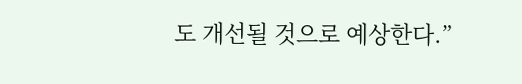도 개선될 것으로 예상한다.”